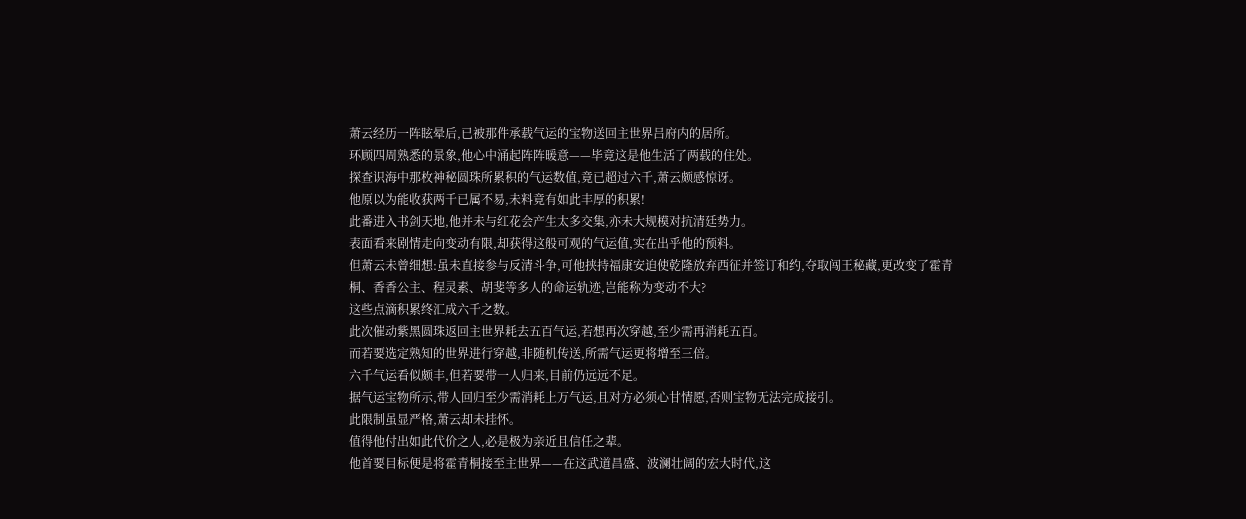萧云经历一阵眩晕后,已被那件承载气运的宝物送回主世界吕府内的居所。
环顾四周熟悉的景象,他心中涌起阵阵暖意——毕竟这是他生活了两载的住处。
探查识海中那枚神秘圆珠所累积的气运数值,竟已超过六千,萧云颇感惊讶。
他原以为能收获两千已属不易,未料竟有如此丰厚的积累!
此番进入书剑天地,他并未与红花会产生太多交集,亦未大规模对抗清廷势力。
表面看来剧情走向变动有限,却获得这般可观的气运值,实在出乎他的预料。
但萧云未曾细想:虽未直接参与反清斗争,可他挟持福康安迫使乾隆放弃西征并签订和约,夺取闯王秘藏,更改变了霍青桐、香香公主、程灵素、胡斐等多人的命运轨迹,岂能称为变动不大?
这些点滴积累终汇成六千之数。
此次催动紫黑圆珠返回主世界耗去五百气运,若想再次穿越,至少需再消耗五百。
而若要选定熟知的世界进行穿越,非随机传送,所需气运更将增至三倍。
六千气运看似颇丰,但若要带一人归来,目前仍远远不足。
据气运宝物所示,带人回归至少需消耗上万气运,且对方必须心甘情愿,否则宝物无法完成接引。
此限制虽显严格,萧云却未挂怀。
值得他付出如此代价之人,必是极为亲近且信任之辈。
他首要目标便是将霍青桐接至主世界——在这武道昌盛、波澜壮阔的宏大时代,这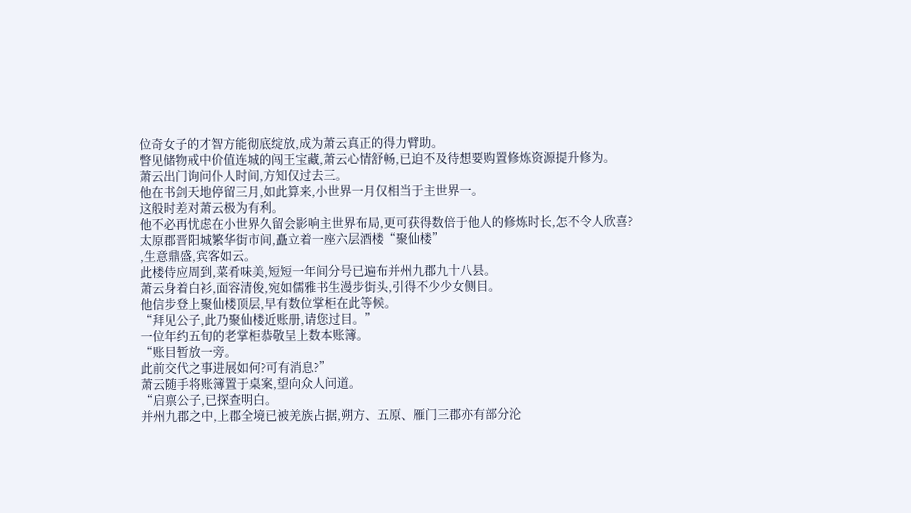位奇女子的才智方能彻底绽放,成为萧云真正的得力臂助。
瞥见储物戒中价值连城的闯王宝藏,萧云心情舒畅,已迫不及待想要购置修炼资源提升修为。
萧云出门询问仆人时间,方知仅过去三。
他在书剑天地停留三月,如此算来,小世界一月仅相当于主世界一。
这般时差对萧云极为有利。
他不必再忧虑在小世界久留会影响主世界布局,更可获得数倍于他人的修炼时长,怎不令人欣喜?
太原郡晋阳城繁华街市间,矗立着一座六层酒楼“聚仙楼”
,生意鼎盛,宾客如云。
此楼侍应周到,菜肴味美,短短一年间分号已遍布并州九郡九十八县。
萧云身着白衫,面容清俊,宛如儒雅书生漫步街头,引得不少少女侧目。
他信步登上聚仙楼顶层,早有数位掌柜在此等候。
“拜见公子,此乃聚仙楼近账册,请您过目。”
一位年约五旬的老掌柜恭敬呈上数本账簿。
“账目暂放一旁。
此前交代之事进展如何?可有消息?”
萧云随手将账簿置于桌案,望向众人问道。
“启禀公子,已探查明白。
并州九郡之中,上郡全境已被羌族占据,朔方、五原、雁门三郡亦有部分沦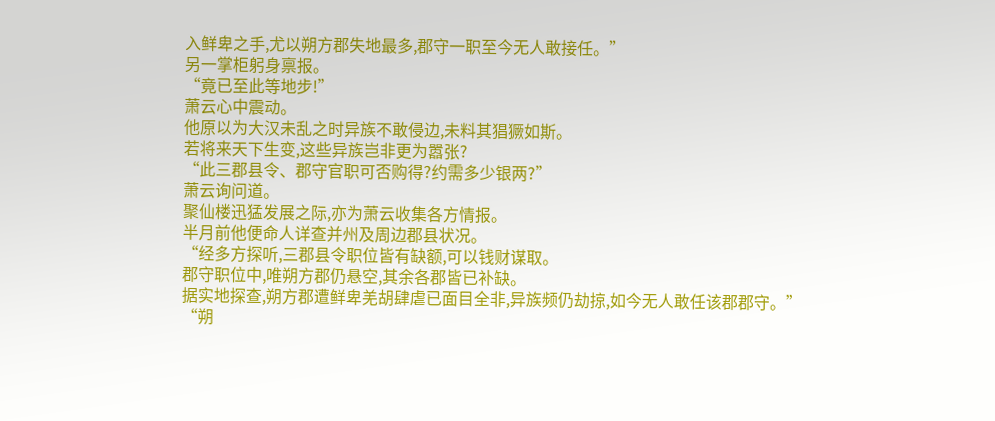入鲜卑之手,尤以朔方郡失地最多,郡守一职至今无人敢接任。”
另一掌柜躬身禀报。
“竟已至此等地步!”
萧云心中震动。
他原以为大汉未乱之时异族不敢侵边,未料其猖獗如斯。
若将来天下生变,这些异族岂非更为嚣张?
“此三郡县令、郡守官职可否购得?约需多少银两?”
萧云询问道。
聚仙楼迅猛发展之际,亦为萧云收集各方情报。
半月前他便命人详查并州及周边郡县状况。
“经多方探听,三郡县令职位皆有缺额,可以钱财谋取。
郡守职位中,唯朔方郡仍悬空,其余各郡皆已补缺。
据实地探查,朔方郡遭鲜卑羌胡肆虐已面目全非,异族频仍劫掠,如今无人敢任该郡郡守。”
“朔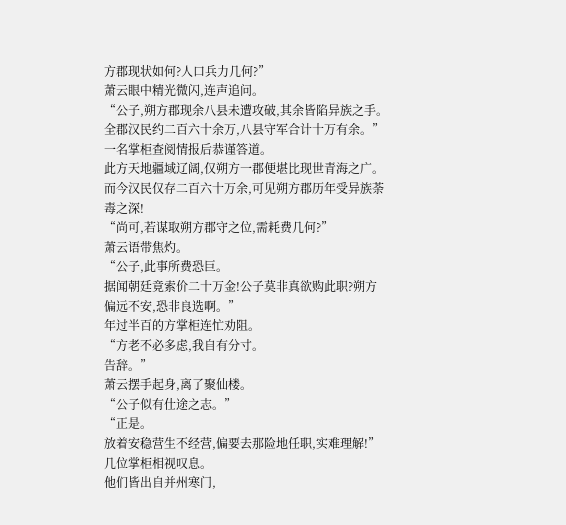方郡现状如何?人口兵力几何?”
萧云眼中精光微闪,连声追问。
“公子,朔方郡现余八县未遭攻破,其余皆陷异族之手。
全郡汉民约二百六十余万,八县守军合计十万有余。”
一名掌柜查阅情报后恭谨答道。
此方天地疆域辽阔,仅朔方一郡便堪比现世青海之广。
而今汉民仅存二百六十万余,可见朔方郡历年受异族荼毒之深!
“尚可,若谋取朔方郡守之位,需耗费几何?”
萧云语带焦灼。
“公子,此事所费恐巨。
据闻朝廷竟索价二十万金!公子莫非真欲购此职?朔方偏远不安,恐非良选啊。”
年过半百的方掌柜连忙劝阻。
“方老不必多虑,我自有分寸。
告辞。”
萧云摆手起身,离了聚仙楼。
“公子似有仕途之志。”
“正是。
放着安稳营生不经营,偏要去那险地任职,实难理解!”
几位掌柜相视叹息。
他们皆出自并州寒门,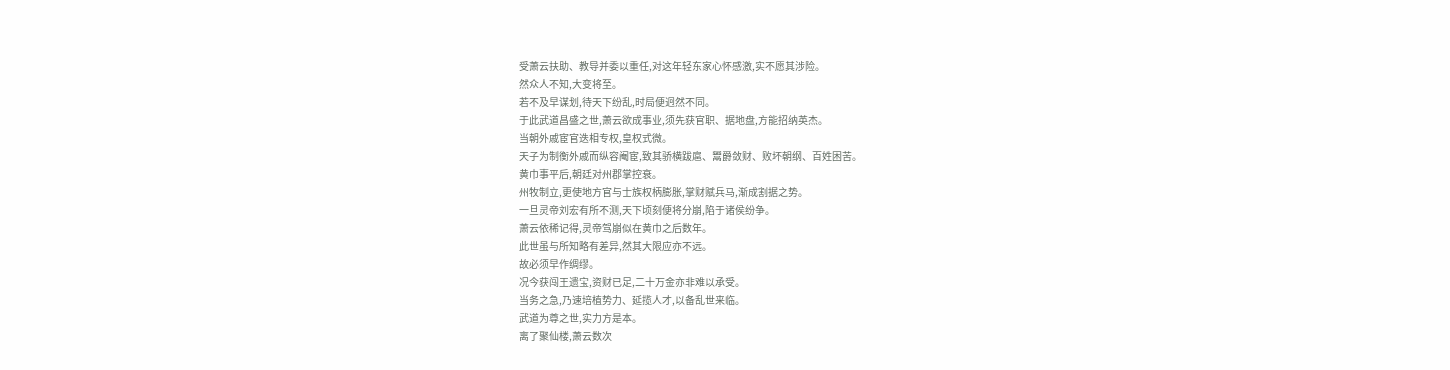受萧云扶助、教导并委以重任,对这年轻东家心怀感激,实不愿其涉险。
然众人不知,大变将至。
若不及早谋划,待天下纷乱,时局便迥然不同。
于此武道昌盛之世,萧云欲成事业,须先获官职、据地盘,方能招纳英杰。
当朝外戚宦官迭相专权,皇权式微。
天子为制衡外戚而纵容阉宦,致其骄横跋扈、鬻爵敛财、败坏朝纲、百姓困苦。
黄巾事平后,朝廷对州郡掌控衰。
州牧制立,更使地方官与士族权柄膨胀,掌财赋兵马,渐成割据之势。
一旦灵帝刘宏有所不测,天下顷刻便将分崩,陷于诸侯纷争。
萧云依稀记得,灵帝驾崩似在黄巾之后数年。
此世虽与所知略有差异,然其大限应亦不远。
故必须早作绸缪。
况今获闯王遗宝,资财已足,二十万金亦非难以承受。
当务之急,乃速培植势力、延揽人才,以备乱世来临。
武道为尊之世,实力方是本。
离了聚仙楼,萧云数次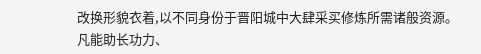改换形貌衣着,以不同身份于晋阳城中大肆采买修炼所需诸般资源。
凡能助长功力、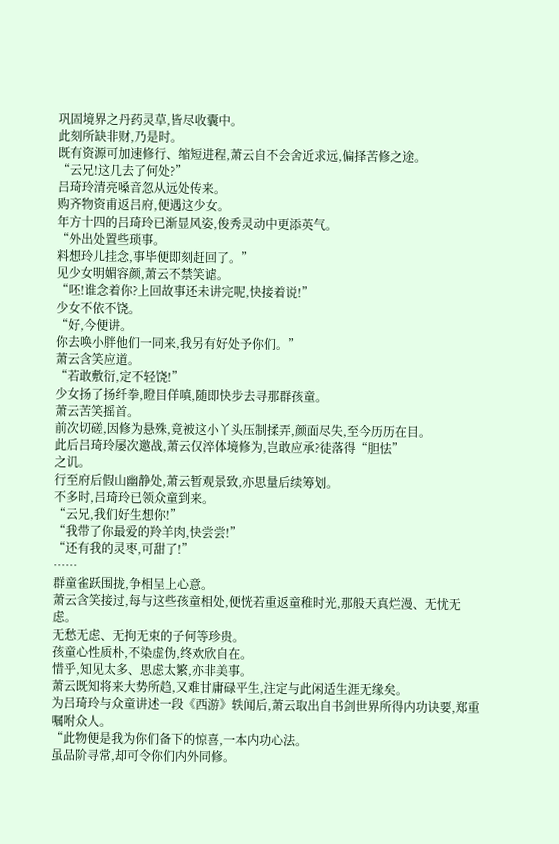巩固境界之丹药灵草,皆尽收囊中。
此刻所缺非财,乃是时。
既有资源可加速修行、缩短进程,萧云自不会舍近求远,偏择苦修之途。
“云兄!这几去了何处?”
吕琦玲清亮嗓音忽从远处传来。
购齐物资甫返吕府,便遇这少女。
年方十四的吕琦玲已渐显风姿,俊秀灵动中更添英气。
“外出处置些琐事。
料想玲儿挂念,事毕便即刻赶回了。”
见少女明媚容颜,萧云不禁笑谑。
“呸!谁念着你?上回故事还未讲完呢,快接着说!”
少女不依不饶。
“好,今便讲。
你去唤小胖他们一同来,我另有好处予你们。”
萧云含笑应道。
“若敢敷衍,定不轻饶!”
少女扬了扬纤拳,瞪目佯嗔,随即快步去寻那群孩童。
萧云苦笑摇首。
前次切磋,因修为悬殊,竟被这小丫头压制揉弄,颜面尽失,至今历历在目。
此后吕琦玲屡次邀战,萧云仅淬体境修为,岂敢应承?徒落得“胆怯”
之讥。
行至府后假山幽静处,萧云暂观景致,亦思量后续筹划。
不多时,吕琦玲已领众童到来。
“云兄,我们好生想你!”
“我带了你最爱的羚羊肉,快尝尝!”
“还有我的灵枣,可甜了!”
……
群童雀跃围拢,争相呈上心意。
萧云含笑接过,每与这些孩童相处,便恍若重返童稚时光,那般天真烂漫、无忧无虑。
无愁无虑、无拘无束的子何等珍贵。
孩童心性质朴,不染虚伪,终欢欣自在。
惜乎,知见太多、思虑太繁,亦非美事。
萧云既知将来大势所趋,又难甘庸碌平生,注定与此闲适生涯无缘矣。
为吕琦玲与众童讲述一段《西游》轶闻后,萧云取出自书剑世界所得内功诀要,郑重嘱咐众人。
“此物便是我为你们备下的惊喜,一本内功心法。
虽品阶寻常,却可令你们内外同修。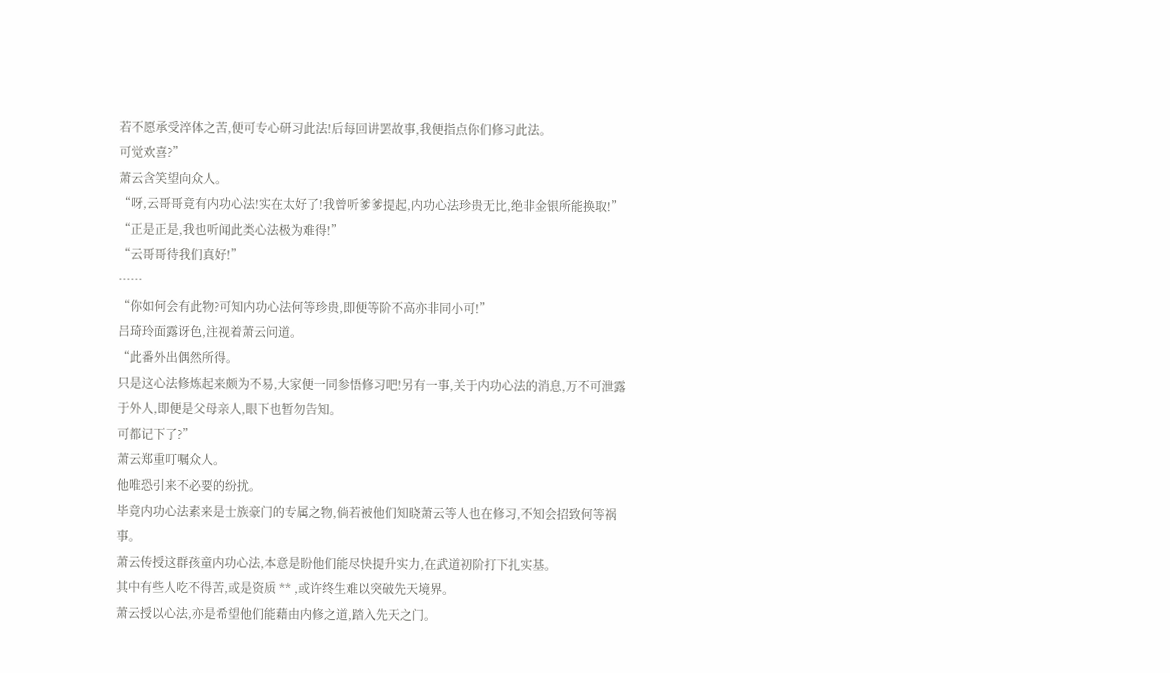若不愿承受淬体之苦,便可专心研习此法!后每回讲罢故事,我便指点你们修习此法。
可觉欢喜?”
萧云含笑望向众人。
“呀,云哥哥竟有内功心法!实在太好了!我曾听爹爹提起,内功心法珍贵无比,绝非金银所能换取!”
“正是正是,我也听闻此类心法极为难得!”
“云哥哥待我们真好!”
……
“你如何会有此物?可知内功心法何等珍贵,即便等阶不高亦非同小可!”
吕琦玲面露讶色,注视着萧云问道。
“此番外出偶然所得。
只是这心法修炼起来颇为不易,大家便一同参悟修习吧!另有一事,关于内功心法的消息,万不可泄露于外人,即便是父母亲人,眼下也暂勿告知。
可都记下了?”
萧云郑重叮嘱众人。
他唯恐引来不必要的纷扰。
毕竟内功心法素来是士族豪门的专属之物,倘若被他们知晓萧云等人也在修习,不知会招致何等祸事。
萧云传授这群孩童内功心法,本意是盼他们能尽快提升实力,在武道初阶打下扎实基。
其中有些人吃不得苦,或是资质 ** ,或许终生难以突破先天境界。
萧云授以心法,亦是希望他们能藉由内修之道,踏入先天之门。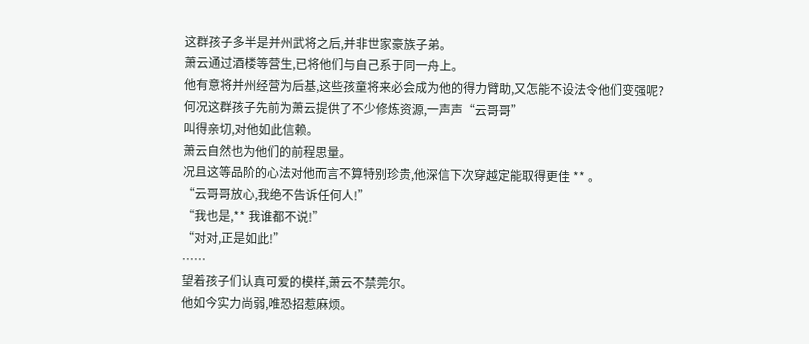这群孩子多半是并州武将之后,并非世家豪族子弟。
萧云通过酒楼等营生,已将他们与自己系于同一舟上。
他有意将并州经营为后基,这些孩童将来必会成为他的得力臂助,又怎能不设法令他们变强呢?
何况这群孩子先前为萧云提供了不少修炼资源,一声声“云哥哥”
叫得亲切,对他如此信赖。
萧云自然也为他们的前程思量。
况且这等品阶的心法对他而言不算特别珍贵,他深信下次穿越定能取得更佳 ** 。
“云哥哥放心,我绝不告诉任何人!”
“我也是,** 我谁都不说!”
“对对,正是如此!”
……
望着孩子们认真可爱的模样,萧云不禁莞尔。
他如今实力尚弱,唯恐招惹麻烦。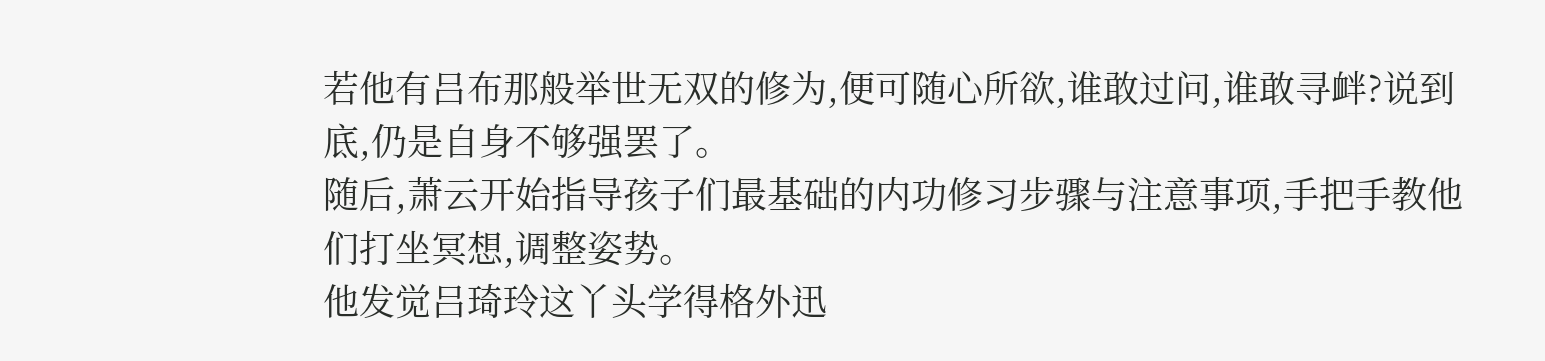若他有吕布那般举世无双的修为,便可随心所欲,谁敢过问,谁敢寻衅?说到底,仍是自身不够强罢了。
随后,萧云开始指导孩子们最基础的内功修习步骤与注意事项,手把手教他们打坐冥想,调整姿势。
他发觉吕琦玲这丫头学得格外迅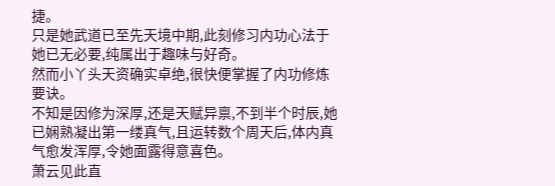捷。
只是她武道已至先天境中期,此刻修习内功心法于她已无必要,纯属出于趣味与好奇。
然而小丫头天资确实卓绝,很快便掌握了内功修炼要诀。
不知是因修为深厚,还是天赋异禀,不到半个时辰,她已娴熟凝出第一缕真气,且运转数个周天后,体内真气愈发浑厚,令她面露得意喜色。
萧云见此直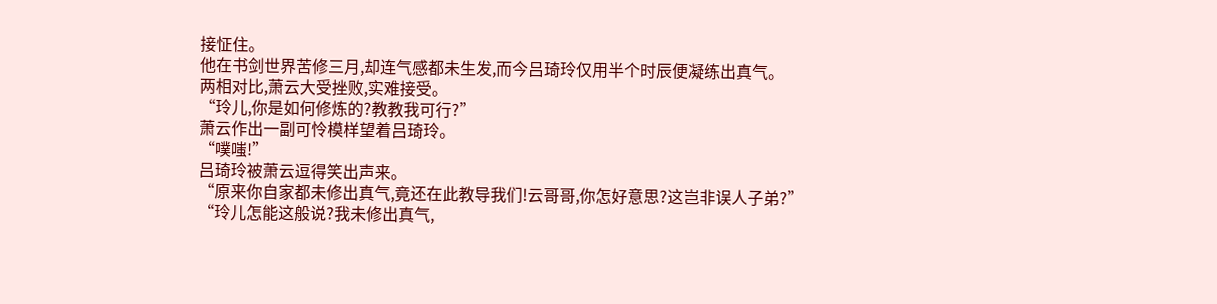接怔住。
他在书剑世界苦修三月,却连气感都未生发,而今吕琦玲仅用半个时辰便凝练出真气。
两相对比,萧云大受挫败,实难接受。
“玲儿,你是如何修炼的?教教我可行?”
萧云作出一副可怜模样望着吕琦玲。
“噗嗤!”
吕琦玲被萧云逗得笑出声来。
“原来你自家都未修出真气,竟还在此教导我们!云哥哥,你怎好意思?这岂非误人子弟?”
“玲儿怎能这般说?我未修出真气,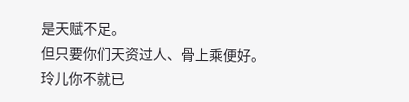是天赋不足。
但只要你们天资过人、骨上乘便好。
玲儿你不就已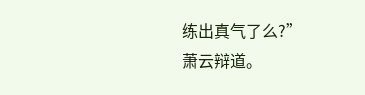练出真气了么?”
萧云辩道。